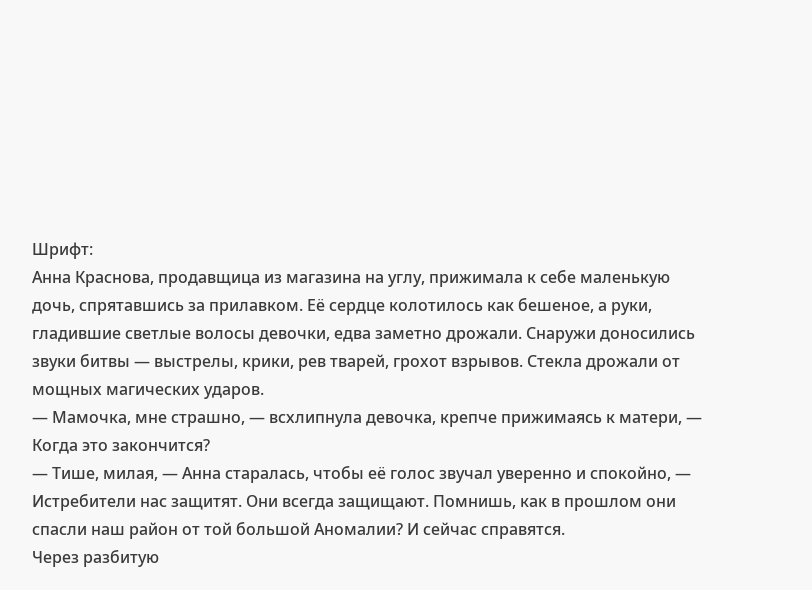Шрифт:
Анна Краснова, продавщица из магазина на углу, прижимала к себе маленькую дочь, спрятавшись за прилавком. Её сердце колотилось как бешеное, а руки, гладившие светлые волосы девочки, едва заметно дрожали. Снаружи доносились звуки битвы — выстрелы, крики, рев тварей, грохот взрывов. Стекла дрожали от мощных магических ударов.
— Мамочка, мне страшно, — всхлипнула девочка, крепче прижимаясь к матери, — Когда это закончится?
— Тише, милая, — Анна старалась, чтобы её голос звучал уверенно и спокойно, — Истребители нас защитят. Они всегда защищают. Помнишь, как в прошлом они спасли наш район от той большой Аномалии? И сейчас справятся.
Через разбитую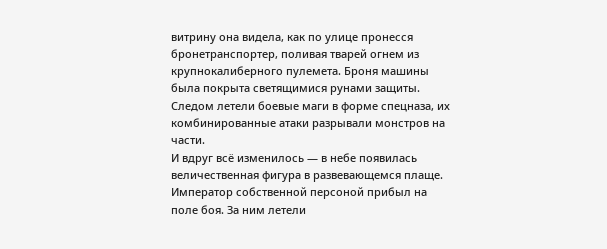витрину она видела, как по улице пронесся бронетранспортер, поливая тварей огнем из крупнокалиберного пулемета. Броня машины была покрыта светящимися рунами защиты. Следом летели боевые маги в форме спецназа, их комбинированные атаки разрывали монстров на части.
И вдруг всё изменилось — в небе появилась величественная фигура в развевающемся плаще. Император собственной персоной прибыл на поле боя. За ним летели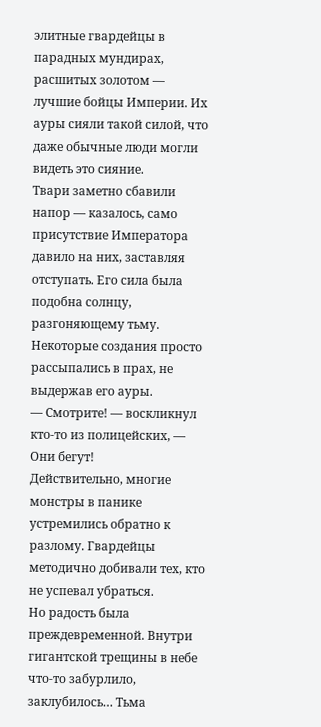элитные гвардейцы в парадных мундирах, расшитых золотом — лучшие бойцы Империи. Их ауры сияли такой силой, что даже обычные люди могли видеть это сияние.
Твари заметно сбавили напор — казалось, само присутствие Императора давило на них, заставляя отступать. Его сила была подобна солнцу, разгоняющему тьму. Некоторые создания просто рассыпались в прах, не выдержав его ауры.
— Смотрите! — воскликнул кто-то из полицейских, — Они бегут!
Действительно, многие монстры в панике устремились обратно к разлому. Гвардейцы методично добивали тех, кто не успевал убраться.
Но радость была преждевременной. Внутри гигантской трещины в небе что-то забурлило, заклубилось… Тьма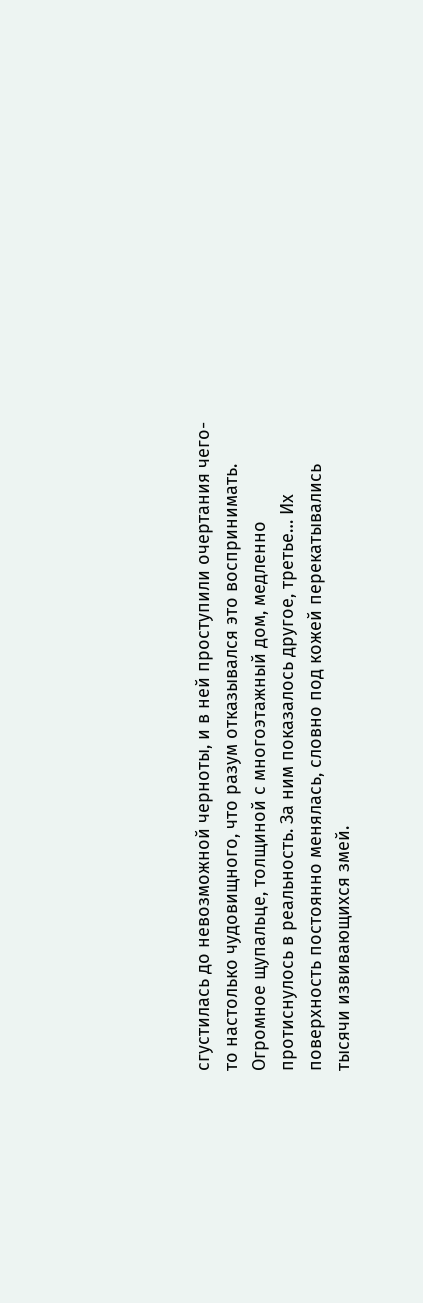сгустилась до невозможной черноты, и в ней проступили очертания чего-то настолько чудовищного, что разум отказывался это воспринимать.
Огромное щупальце, толщиной с многоэтажный дом, медленно протиснулось в реальность. За ним показалось другое, третье… Их поверхность постоянно менялась, словно под кожей перекатывались тысячи извивающихся змей.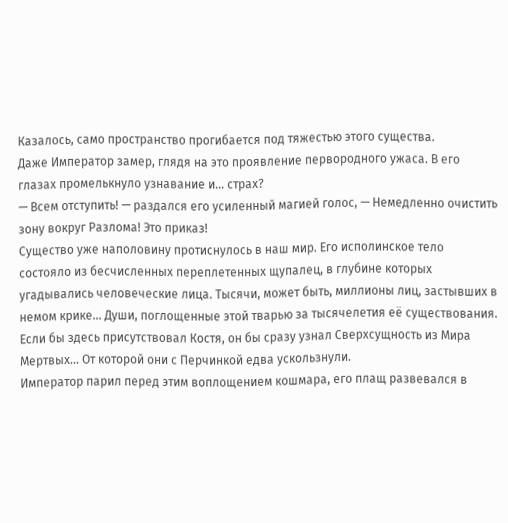Казалось, само пространство прогибается под тяжестью этого существа.
Даже Император замер, глядя на это проявление первородного ужаса. В его глазах промелькнуло узнавание и… страх?
— Всем отступить! — раздался его усиленный магией голос, — Немедленно очистить зону вокруг Разлома! Это приказ!
Существо уже наполовину протиснулось в наш мир. Его исполинское тело состояло из бесчисленных переплетенных щупалец, в глубине которых угадывались человеческие лица. Тысячи, может быть, миллионы лиц, застывших в немом крике… Души, поглощенные этой тварью за тысячелетия её существования.
Если бы здесь присутствовал Костя, он бы сразу узнал Сверхсущность из Мира Мертвых… От которой они с Перчинкой едва ускользнули.
Император парил перед этим воплощением кошмара, его плащ развевался в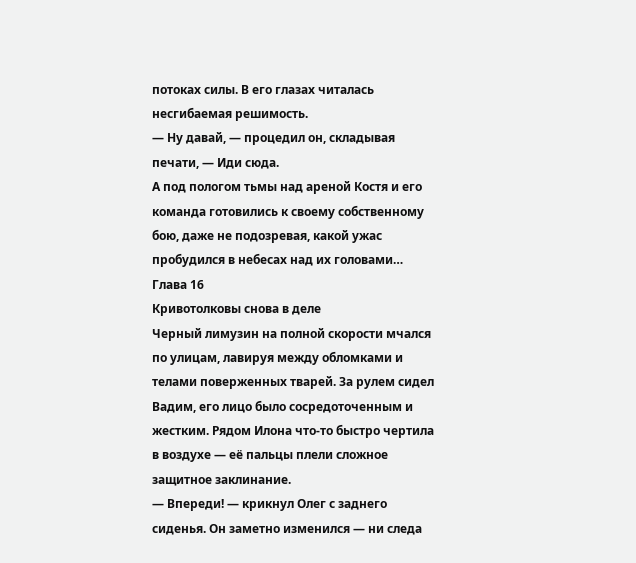потоках силы. В его глазах читалась несгибаемая решимость.
— Ну давай, — процедил он, складывая печати, — Иди сюда.
А под пологом тьмы над ареной Костя и его команда готовились к своему собственному бою, даже не подозревая, какой ужас пробудился в небесах над их головами…
Глава 16
Кривотолковы снова в деле
Черный лимузин на полной скорости мчался по улицам, лавируя между обломками и телами поверженных тварей. За рулем сидел Вадим, его лицо было сосредоточенным и жестким. Рядом Илона что-то быстро чертила в воздухе — её пальцы плели сложное защитное заклинание.
— Впереди! — крикнул Олег с заднего сиденья. Он заметно изменился — ни следа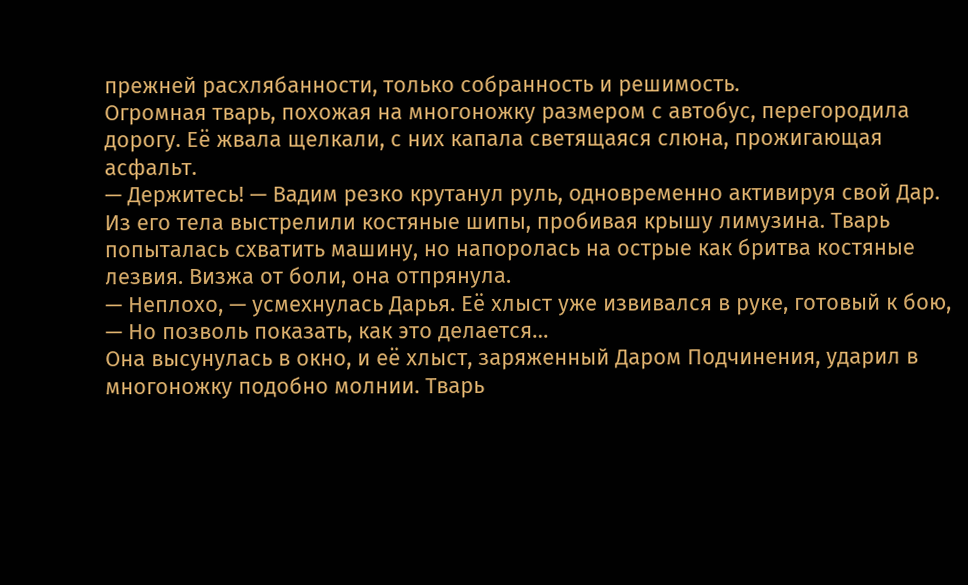прежней расхлябанности, только собранность и решимость.
Огромная тварь, похожая на многоножку размером с автобус, перегородила дорогу. Её жвала щелкали, с них капала светящаяся слюна, прожигающая асфальт.
— Держитесь! — Вадим резко крутанул руль, одновременно активируя свой Дар.
Из его тела выстрелили костяные шипы, пробивая крышу лимузина. Тварь попыталась схватить машину, но напоролась на острые как бритва костяные лезвия. Визжа от боли, она отпрянула.
— Неплохо, — усмехнулась Дарья. Её хлыст уже извивался в руке, готовый к бою, — Но позволь показать, как это делается…
Она высунулась в окно, и её хлыст, заряженный Даром Подчинения, ударил в многоножку подобно молнии. Тварь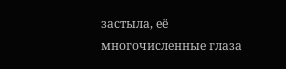застыла, её многочисленные глаза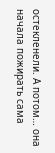остекленели. А потом… она начала пожирать сама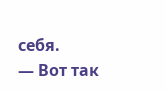себя.
— Вот так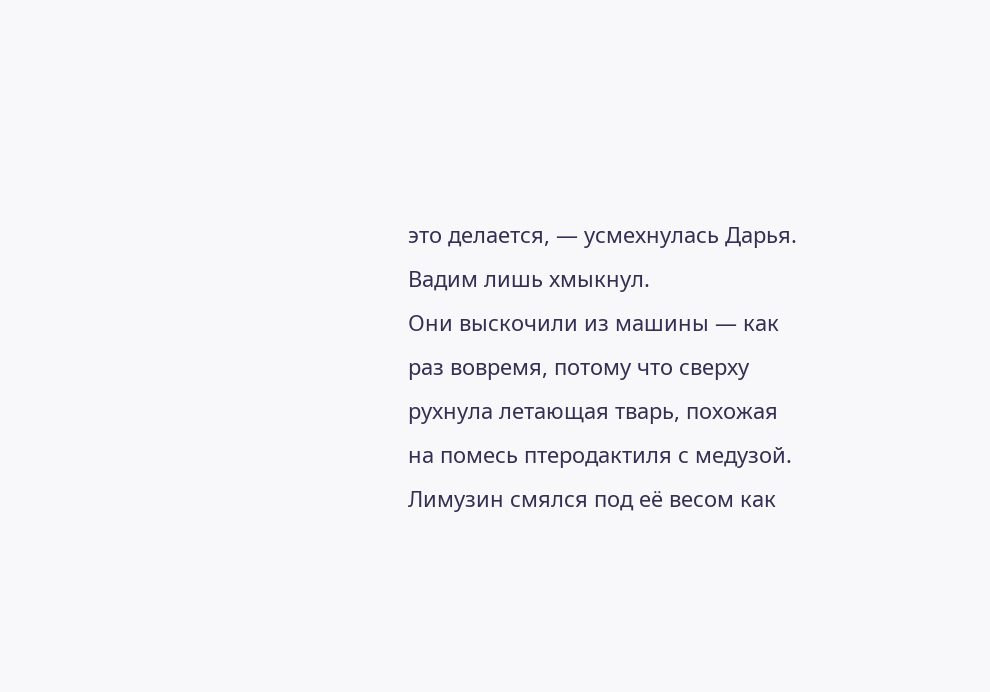это делается, — усмехнулась Дарья.
Вадим лишь хмыкнул.
Они выскочили из машины — как раз вовремя, потому что сверху рухнула летающая тварь, похожая на помесь птеродактиля с медузой. Лимузин смялся под её весом как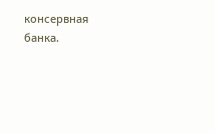консервная банка.